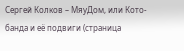Сергей Колков – МяуДом, или Кото-банда и её подвиги (страница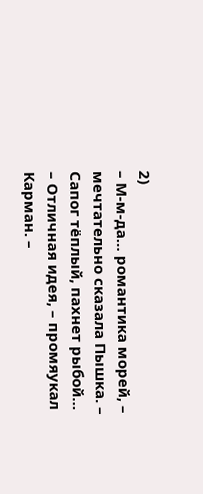2)
– М-м-да… романтика морей, – мечтательно сказала Пышка. – Сапог тёплый, пахнет рыбой…
– Отличная идея, – промяукал Карман. –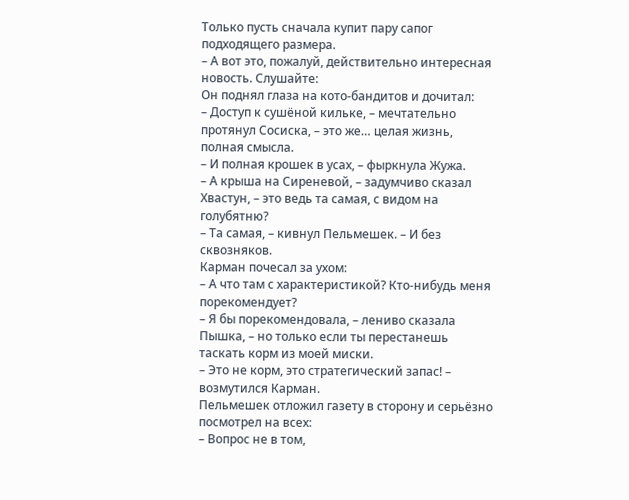Только пусть сначала купит пару сапог подходящего размера.
– А вот это, пожалуй, действительно интересная новость. Слушайте:
Он поднял глаза на кото-бандитов и дочитал:
– Доступ к сушёной кильке, – мечтательно протянул Сосиска, – это же… целая жизнь, полная смысла.
– И полная крошек в усах, – фыркнула Жужа.
– А крыша на Сиреневой, – задумчиво сказал Хвастун, – это ведь та самая, с видом на голубятню?
– Та самая, – кивнул Пельмешек. – И без сквозняков.
Карман почесал за ухом:
– А что там с характеристикой? Кто-нибудь меня порекомендует?
– Я бы порекомендовала, – лениво сказала Пышка, – но только если ты перестанешь таскать корм из моей миски.
– Это не корм, это стратегический запас! – возмутился Карман.
Пельмешек отложил газету в сторону и серьёзно посмотрел на всех:
– Вопрос не в том,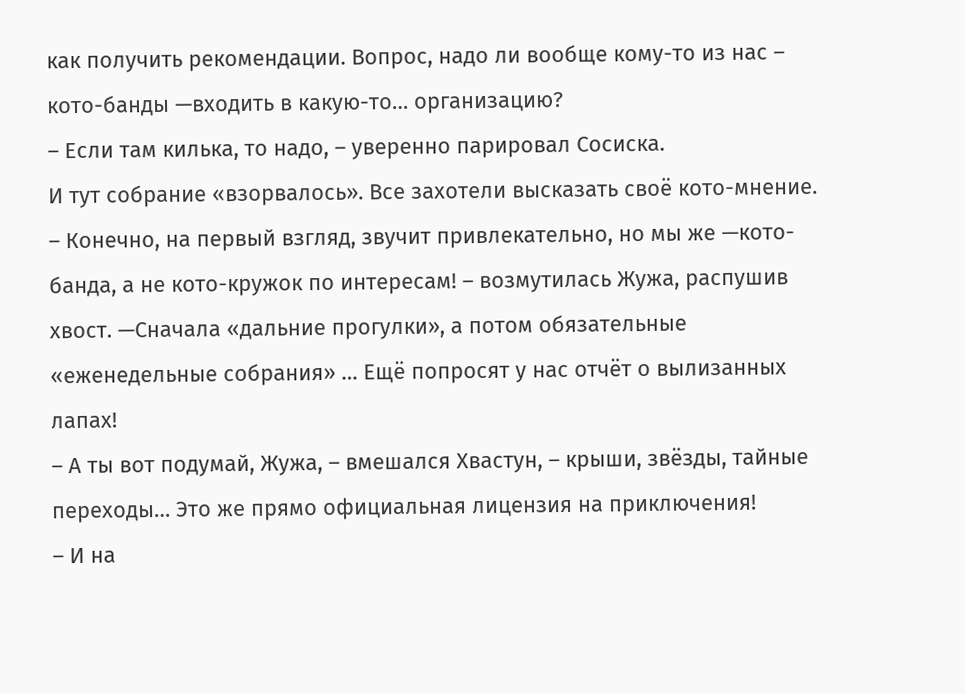как получить рекомендации. Вопрос, надо ли вообще кому-то из нас – кото-банды —входить в какую-то… организацию?
– Если там килька, то надо, – уверенно парировал Сосиска.
И тут собрание «взорвалось». Все захотели высказать своё кото-мнение.
– Конечно, на первый взгляд, звучит привлекательно, но мы же —кото-банда, а не кото-кружок по интересам! – возмутилась Жужа, распушив хвост. —Сначала «дальние прогулки», а потом обязательные «еженедельные собрания» … Ещё попросят у нас отчёт о вылизанных лапах!
– А ты вот подумай, Жужа, – вмешался Хвастун, – крыши, звёзды, тайные переходы… Это же прямо официальная лицензия на приключения!
– И на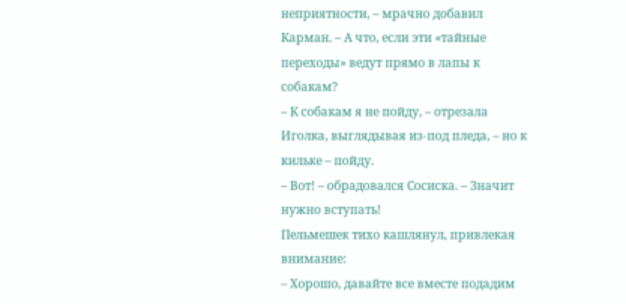неприятности, – мрачно добавил Карман. – А что, если эти «тайные переходы» ведут прямо в лапы к собакам?
– К собакам я не пойду, – отрезала Иголка, выглядывая из-под пледа, – но к кильке – пойду.
– Вот! – обрадовался Сосиска. – Значит нужно вступать!
Пельмешек тихо кашлянул, привлекая внимание:
– Хорошо, давайте все вместе подадим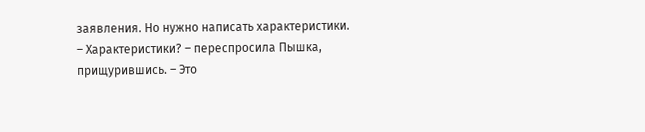заявления. Но нужно написать характеристики.
– Характеристики? – переспросила Пышка, прищурившись. – Это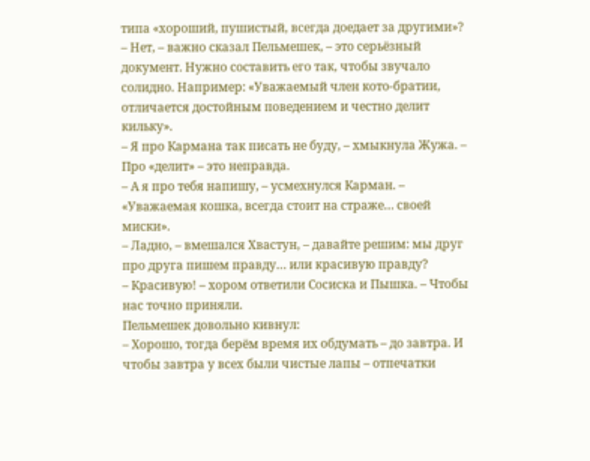типа «хороший, пушистый, всегда доедает за другими»?
– Нет, – важно сказал Пельмешек, – это серьёзный документ. Нужно составить его так, чтобы звучало солидно. Например: «Уважаемый член кото-братии, отличается достойным поведением и честно делит кильку».
– Я про Кармана так писать не буду, – хмыкнула Жужа. – Про «делит» – это неправда.
– А я про тебя напишу, – усмехнулся Карман. – «Уважаемая кошка, всегда стоит на страже… своей миски».
– Ладно, – вмешался Хвастун, – давайте решим: мы друг про друга пишем правду… или красивую правду?
– Красивую! – хором ответили Сосиска и Пышка. – Чтобы нас точно приняли.
Пельмешек довольно кивнул:
– Хорошо, тогда берём время их обдумать – до завтра. И чтобы завтра у всех были чистые лапы – отпечатки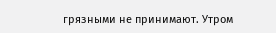грязными не принимают. Утром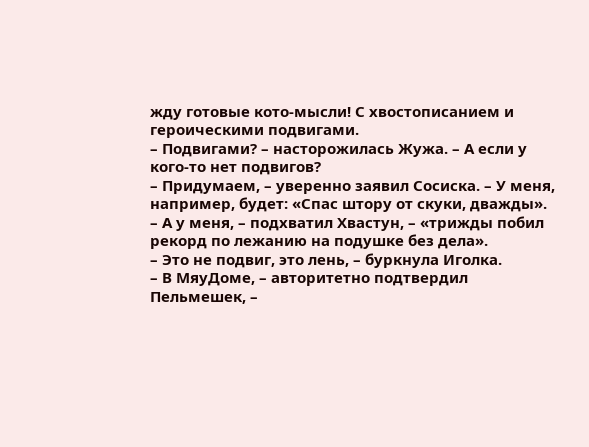жду готовые кото-мысли! С хвостописанием и героическими подвигами.
– Подвигами? – насторожилась Жужа. – А если у кого-то нет подвигов?
– Придумаем, – уверенно заявил Сосиска. – У меня, например, будет: «Спас штору от скуки, дважды».
– А у меня, – подхватил Хвастун, – «трижды побил рекорд по лежанию на подушке без дела».
– Это не подвиг, это лень, – буркнула Иголка.
– В МяуДоме, – авторитетно подтвердил Пельмешек, –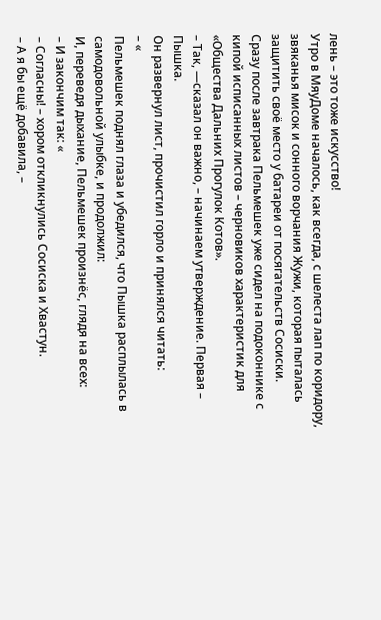лень – это тоже искусство!
Утро в МяуДоме началось, как всегда, с шелеста лап по коридору, звяканья мисок и сонного ворчания Жужи, которая пыталась защитить своё место у батареи от посягательств Сосиски.
Сразу после завтрака Пельмешек уже сидел на подоконнике с кипой исписанных листов – черновиков характеристик для «Общества Дальних Прогулок Котов».
– Так, —сказал он важно, – начинаем утверждение. Первая – Пышка.
Он развернул лист, прочистил горло и принялся читать:
– «
Пельмешек поднял глаза и убедился, что Пышка расплылась в самодовольной улыбке, и продолжил:
И, переведя дыхание, Пельмешек произнёс, глядя на всех:
– И закончим так: «
– Согласны! – хором откликнулись Сосиска и Хвастун.
– А я бы ещё добавила, –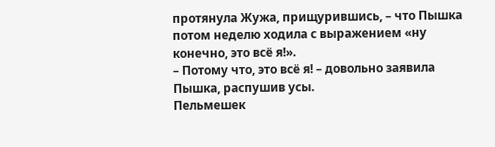протянула Жужа, прищурившись, – что Пышка потом неделю ходила с выражением «ну конечно, это всё я!».
– Потому что, это всё я! – довольно заявила Пышка, распушив усы.
Пельмешек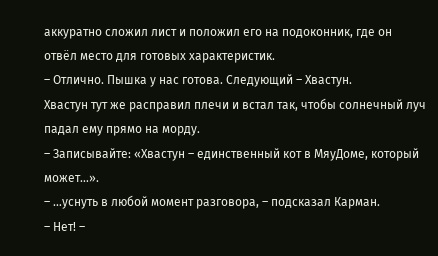аккуратно сложил лист и положил его на подоконник, где он отвёл место для готовых характеристик.
– Отлично. Пышка у нас готова. Следующий – Хвастун.
Хвастун тут же расправил плечи и встал так, чтобы солнечный луч падал ему прямо на морду.
– Записывайте: «Хвастун – единственный кот в МяуДоме, который может…».
– …уснуть в любой момент разговора, – подсказал Карман.
– Нет! –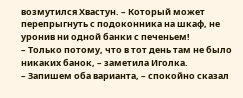возмутился Хвастун. – Который может перепрыгнуть с подоконника на шкаф, не уронив ни одной банки с печеньем!
– Только потому, что в тот день там не было никаких банок, – заметила Иголка.
– Запишем оба варианта, – спокойно сказал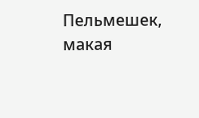Пельмешек, макая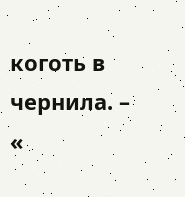коготь в чернила. – «